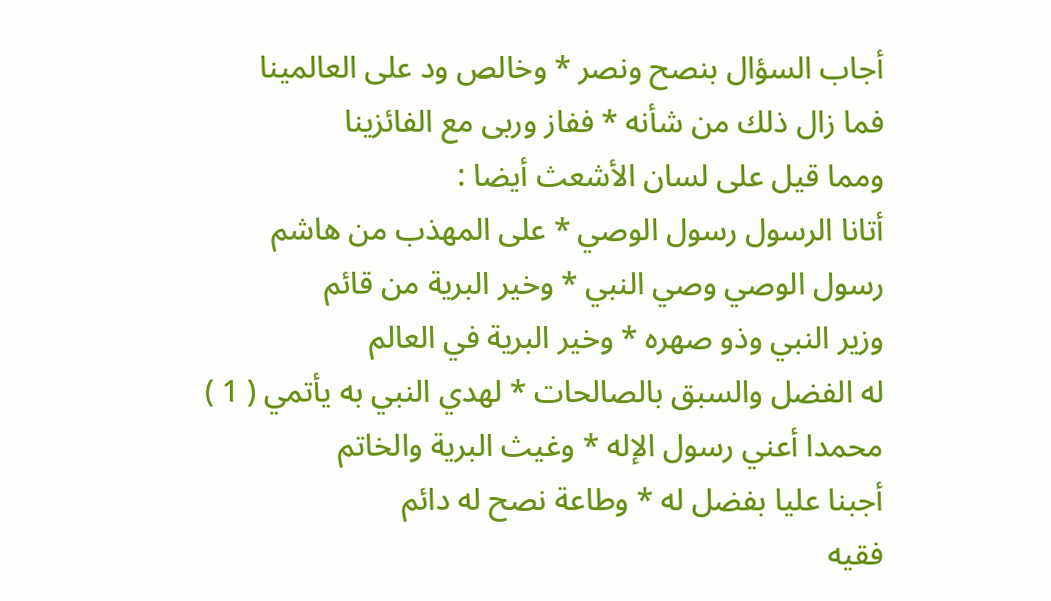أجاب السؤال بنصح ونصر * وخالص ود على العالمينا
فما زال ذلك من شأنه * ففاز وربى مع الفائزينا
ومما قيل على لسان الأشعث أيضا :
أتانا الرسول رسول الوصي * على المهذب من هاشم
رسول الوصي وصي النبي * وخير البرية من قائم
وزير النبي وذو صهره * وخير البرية في العالم
له الفضل والسبق بالصالحات * لهدي النبي به يأتمي ( 1 )
محمدا أعني رسول الإله * وغيث البرية والخاتم
أجبنا عليا بفضل له * وطاعة نصح له دائم
فقيه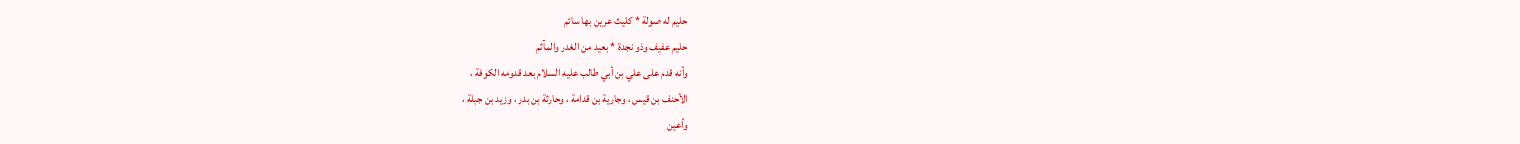حليم له صولة * كليث عرين بها سائم
حليم عفيف وذو نجدة * بعيد من الغدر والمآثم
وأنه قدم على علي بن أبي طالب عليه السلام بعد قدومه الكوفة ،
الأحنف بن قيس ، وجارية بن قدامة ، وحارثة بن بدر ، وزيد بن جبلة ،
وأعين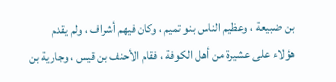بن ضبيعة ، وعظيم الناس بنو تميم ، وكان فيهم أشراف ، ولم يقدم
هؤلاء على عشيرة من أهل الكوفة ، فقام الأحنف بن قيس ، وجارية بن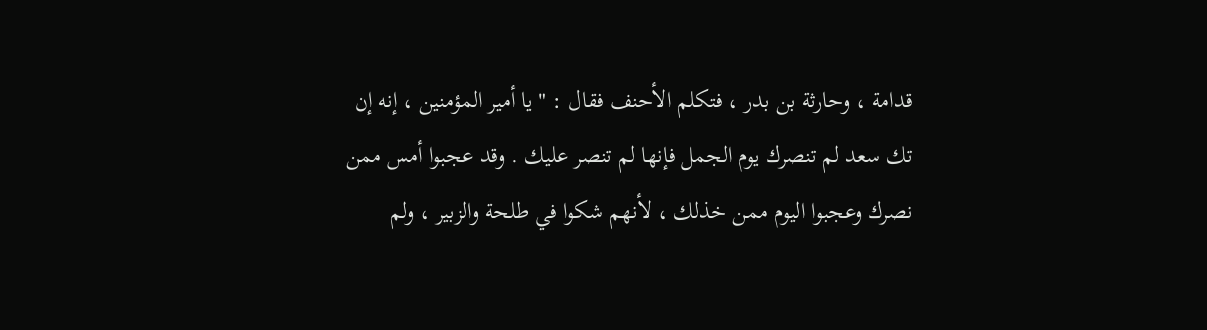قدامة ، وحارثة بن بدر ، فتكلم الأحنف فقال : " يا أمير المؤمنين ، إنه إن
تك سعد لم تنصرك يوم الجمل فإنها لم تنصر عليك . وقد عجبوا أمس ممن
نصرك وعجبوا اليوم ممن خذلك ، لأنهم شكوا في طلحة والزبير ، ولم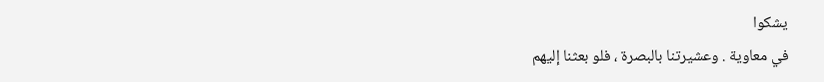يشكوا
في معاوية . وعشيرتنا بالبصرة ، فلو بعثنا إليهم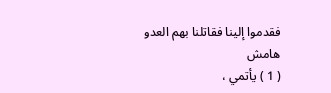فقدموا إلينا فقاتلنا بهم العدو
هامش
( 1 ) يأتمي ،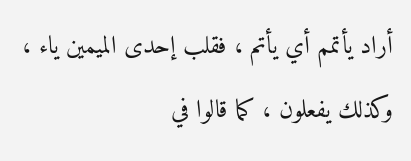أراد يأتمم أي يأتم ، فقلب إحدى الميمين ياء ، وكذلك يفعلون ، كما قالوا في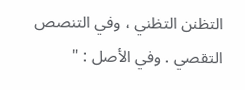التظنن التظني ، وفي التنصص التقصي . وفي الأصل : "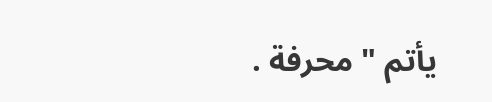يأتم " محرفة .